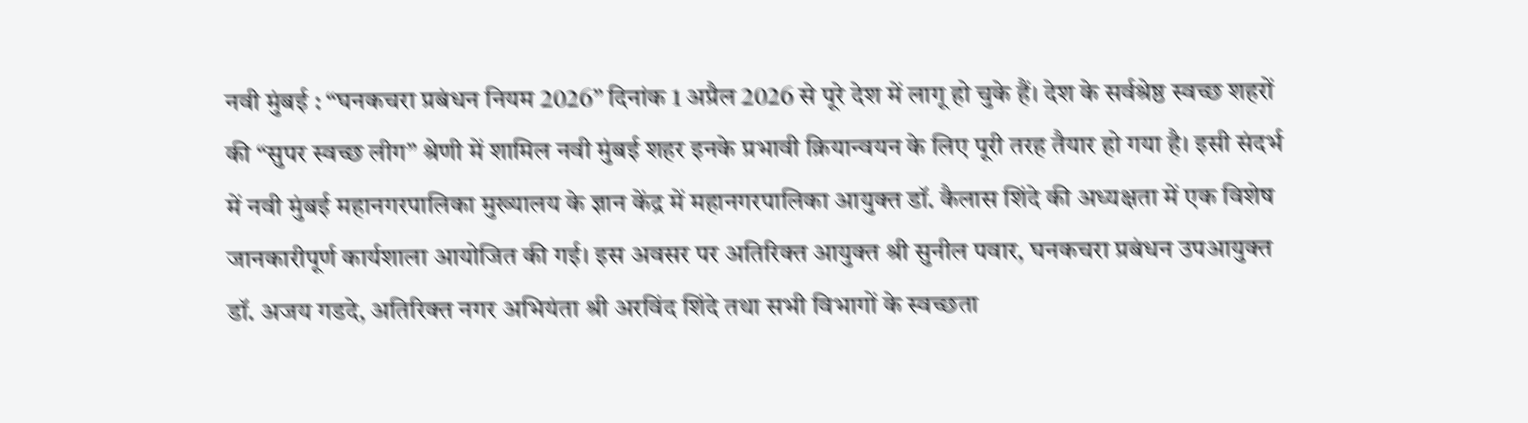नवी मुंबई : “घनकचरा प्रबंधन नियम 2026” दिनांक 1 अप्रैल 2026 से पूरे देश में लागू हो चुके हैं। देश के सर्वश्रेष्ठ स्वच्छ शहरों की “सुपर स्वच्छ लीग” श्रेणी में शामिल नवी मुंबई शहर इनके प्रभावी क्रियान्वयन के लिए पूरी तरह तैयार हो गया है। इसी संदर्भ में नवी मुंबई महानगरपालिका मुख्यालय के ज्ञान केंद्र में महानगरपालिका आयुक्त डॉ. कैलास शिंदे की अध्यक्षता में एक विशेष जानकारीपूर्ण कार्यशाला आयोजित की गई। इस अवसर पर अतिरिक्त आयुक्त श्री सुनील पवार, घनकचरा प्रबंधन उपआयुक्त डॉ. अजय गडदे, अतिरिक्त नगर अभियंता श्री अरविंद शिंदे तथा सभी विभागों के स्वच्छता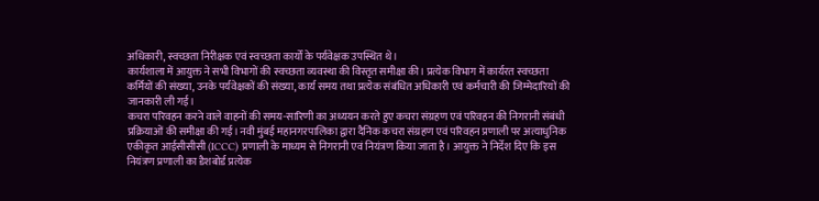अधिकारी, स्वच्छता निरीक्षक एवं स्वच्छता कार्यों के पर्यवेक्षक उपस्थित थे।
कार्यशाला में आयुक्त ने सभी विभागों की स्वच्छता व्यवस्था की विस्तृत समीक्षा की। प्रत्येक विभाग में कार्यरत स्वच्छता कर्मियों की संख्या, उनके पर्यवेक्षकों की संख्या, कार्य समय तथा प्रत्येक संबंधित अधिकारी एवं कर्मचारी की जिम्मेदारियों की जानकारी ली गई।
कचरा परिवहन करने वाले वाहनों की समय-सारिणी का अध्ययन करते हुए कचरा संग्रहण एवं परिवहन की निगरानी संबंधी प्रक्रियाओं की समीक्षा की गई। नवी मुंबई महानगरपालिका द्वारा दैनिक कचरा संग्रहण एवं परिवहन प्रणाली पर अत्याधुनिक एकीकृत आईसीसीसी (ICCC) प्रणाली के माध्यम से निगरानी एवं नियंत्रण किया जाता है। आयुक्त ने निर्देश दिए कि इस नियंत्रण प्रणाली का डैशबोर्ड प्रत्येक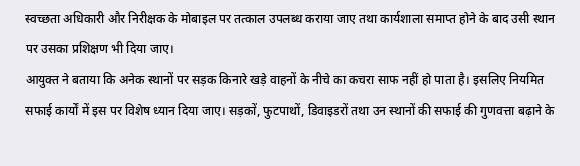स्वच्छता अधिकारी और निरीक्षक के मोबाइल पर तत्काल उपलब्ध कराया जाए तथा कार्यशाला समाप्त होने के बाद उसी स्थान पर उसका प्रशिक्षण भी दिया जाए।
आयुक्त ने बताया कि अनेक स्थानों पर सड़क किनारे खड़े वाहनों के नीचे का कचरा साफ नहीं हो पाता है। इसलिए नियमित सफाई कार्यों में इस पर विशेष ध्यान दिया जाए। सड़कों, फुटपाथों, डिवाइडरों तथा उन स्थानों की सफाई की गुणवत्ता बढ़ाने के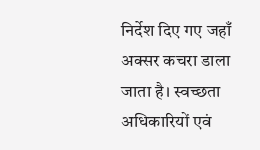निर्देश दिए गए जहाँ अक्सर कचरा डाला जाता है। स्वच्छता अधिकारियों एवं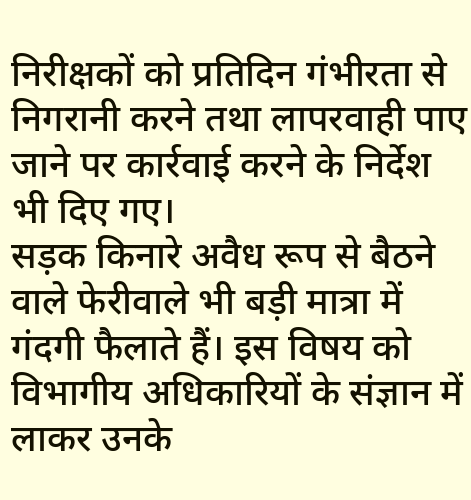निरीक्षकों को प्रतिदिन गंभीरता से निगरानी करने तथा लापरवाही पाए जाने पर कार्रवाई करने के निर्देश भी दिए गए।
सड़क किनारे अवैध रूप से बैठने वाले फेरीवाले भी बड़ी मात्रा में गंदगी फैलाते हैं। इस विषय को विभागीय अधिकारियों के संज्ञान में लाकर उनके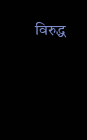विरुद्ध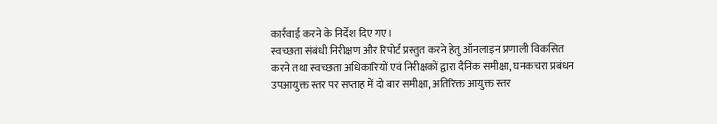कार्रवाई करने के निर्देश दिए गए।
स्वच्छता संबंधी निरीक्षण और रिपोर्ट प्रस्तुत करने हेतु ऑनलाइन प्रणाली विकसित करने तथा स्वच्छता अधिकारियों एवं निरीक्षकों द्वारा दैनिक समीक्षा, घनकचरा प्रबंधन उपआयुक्त स्तर पर सप्ताह में दो बार समीक्षा, अतिरिक्त आयुक्त स्तर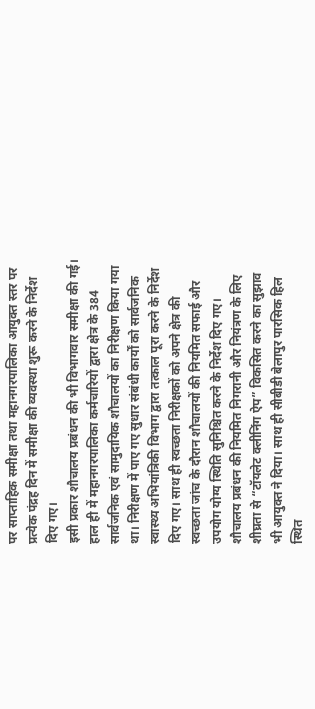पर साप्ताहिक समीक्षा तथा महानगरपालिका आयुक्त स्तर पर प्रत्येक पंद्रह दिन में समीक्षा की व्यवस्था शुरू करने के निर्देश दिए गए।
इसी प्रकार शौचालय प्रबंधन की भी विभागवार समीक्षा की गई। हाल ही में महानगरपालिका कर्मचारियों द्वारा क्षेत्र के 384 सार्वजनिक एवं सामुदायिक शौचालयों का निरीक्षण किया गया था। निरीक्षण में पाए गए सुधार संबंधी कार्यों को सार्वजनिक स्वास्थ्य अभियांत्रिकी विभाग द्वारा तत्काल पूरा करने के निर्देश दिए गए। साथ ही स्वच्छता निरीक्षकों को अपने क्षेत्र की स्वच्छता जांच के दौरान शौचालयों की नियमित सफाई और उपयोग योग्य स्थिति सुनिश्चित करने के निर्देश दिए गए।
शौचालय प्रबंधन की नियमित निगरानी और नियंत्रण के लिए शीघ्रता से “टॉयलेट क्लीनिंग ऐप” विकसित करने का सुझाव भी आयुक्त ने दिया। साथ ही सीबीडी बेलापुर पारसिक हिल स्थित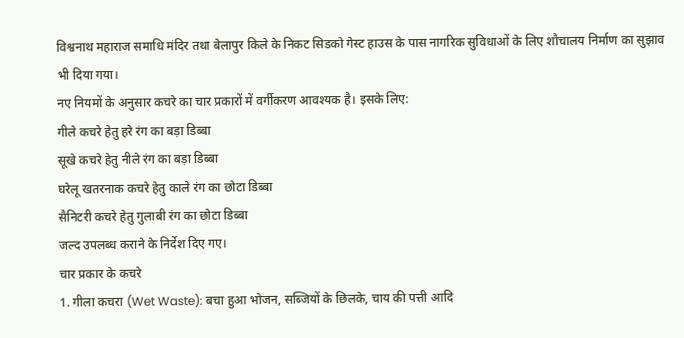विश्वनाथ महाराज समाधि मंदिर तथा बेलापुर किले के निकट सिडको गेस्ट हाउस के पास नागरिक सुविधाओं के लिए शौचालय निर्माण का सुझाव भी दिया गया।
नए नियमों के अनुसार कचरे का चार प्रकारों में वर्गीकरण आवश्यक है। इसके लिए:
गीले कचरे हेतु हरे रंग का बड़ा डिब्बा
सूखे कचरे हेतु नीले रंग का बड़ा डिब्बा
घरेलू खतरनाक कचरे हेतु काले रंग का छोटा डिब्बा
सैनिटरी कचरे हेतु गुलाबी रंग का छोटा डिब्बा
जल्द उपलब्ध कराने के निर्देश दिए गए।
चार प्रकार के कचरे
1. गीला कचरा (Wet Waste): बचा हुआ भोजन, सब्जियों के छिलके, चाय की पत्ती आदि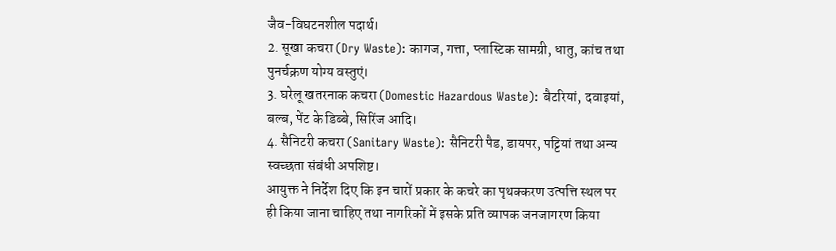जैव-विघटनशील पदार्थ।
2. सूखा कचरा (Dry Waste): कागज, गत्ता, प्लास्टिक सामग्री, धातु, कांच तथा पुनर्चक्रण योग्य वस्तुएं।
3. घरेलू खतरनाक कचरा (Domestic Hazardous Waste): बैटरियां, दवाइयां, बल्ब, पेंट के डिब्बे, सिरिंज आदि।
4. सैनिटरी कचरा (Sanitary Waste): सैनिटरी पैड, डायपर, पट्टियां तथा अन्य स्वच्छता संबंधी अपशिष्ट।
आयुक्त ने निर्देश दिए कि इन चारों प्रकार के कचरे का पृथक्करण उत्पत्ति स्थल पर ही किया जाना चाहिए तथा नागरिकों में इसके प्रति व्यापक जनजागरण किया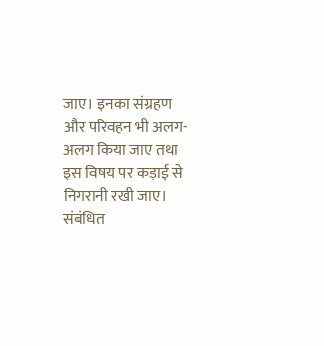जाए। इनका संग्रहण और परिवहन भी अलग-अलग किया जाए तथा इस विषय पर कड़ाई से निगरानी रखी जाए। संबंधित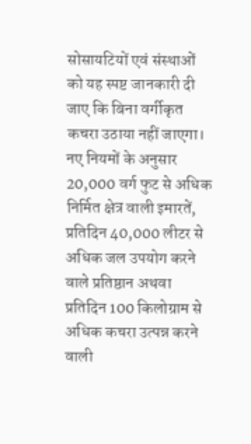सोसायटियों एवं संस्थाओं को यह स्पष्ट जानकारी दी जाए कि बिना वर्गीकृत कचरा उठाया नहीं जाएगा।
नए नियमों के अनुसार 20,000 वर्ग फुट से अधिक निर्मित क्षेत्र वाली इमारतें, प्रतिदिन 40,000 लीटर से अधिक जल उपयोग करने वाले प्रतिष्ठान अथवा प्रतिदिन 100 किलोग्राम से अधिक कचरा उत्पन्न करने वाली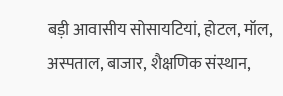बड़ी आवासीय सोसायटियां, होटल, मॉल, अस्पताल, बाजार, शैक्षणिक संस्थान,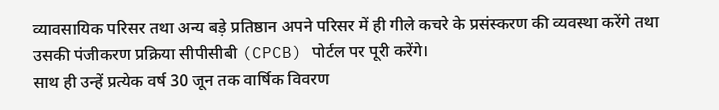व्यावसायिक परिसर तथा अन्य बड़े प्रतिष्ठान अपने परिसर में ही गीले कचरे के प्रसंस्करण की व्यवस्था करेंगे तथा उसकी पंजीकरण प्रक्रिया सीपीसीबी (CPCB) पोर्टल पर पूरी करेंगे।
साथ ही उन्हें प्रत्येक वर्ष 30 जून तक वार्षिक विवरण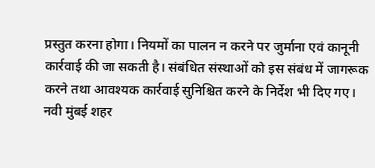प्रस्तुत करना होगा। नियमों का पालन न करने पर जुर्माना एवं कानूनी कार्रवाई की जा सकती है। संबंधित संस्थाओं को इस संबंध में जागरूक करने तथा आवश्यक कार्रवाई सुनिश्चित करने के निर्देश भी दिए गए।
नवी मुंबई शहर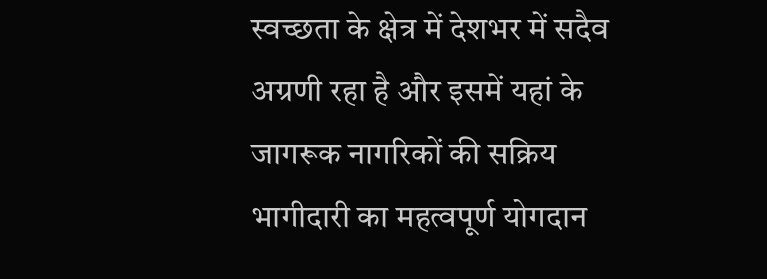स्वच्छता के क्षेत्र में देशभर में सदैव अग्रणी रहा है और इसमें यहां के जागरूक नागरिकों की सक्रिय भागीदारी का महत्वपूर्ण योगदान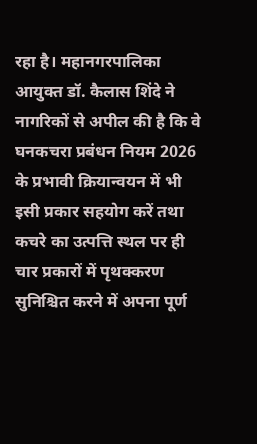रहा है। महानगरपालिका आयुक्त डॉ. कैलास शिंदे ने नागरिकों से अपील की है कि वे घनकचरा प्रबंधन नियम 2026 के प्रभावी क्रियान्वयन में भी इसी प्रकार सहयोग करें तथा कचरे का उत्पत्ति स्थल पर ही चार प्रकारों में पृथक्करण सुनिश्चित करने में अपना पूर्ण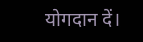योगदान दें।